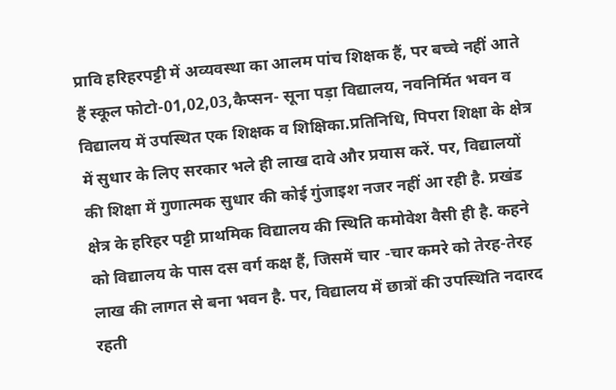प्रावि हरिहरपट्टी में अव्यवस्था का आलम पांच शिक्षक हैं, पर बच्चे नहीं आते हैं स्कूल फोटो-01,02,03,कैप्सन- सूना पड़ा विद्यालय, नवनिर्मित भवन व विद्यालय में उपस्थित एक शिक्षक व शिक्षिका.प्रतिनिधि, पिपरा शिक्षा के क्षेत्र में सुधार के लिए सरकार भले ही लाख दावे और प्रयास करें. पर, विद्यालयों की शिक्षा में गुणात्मक सुधार की कोई गुंजाइश नजर नहीं आ रही है. प्रखंड क्षेत्र के हरिहर पट्टी प्राथमिक विद्यालय की स्थिति कमोवेश वैसी ही है. कहने को विद्यालय के पास दस वर्ग कक्ष हैं, जिसमें चार -चार कमरे को तेरह-तेरह लाख की लागत से बना भवन है. पर, विद्यालय में छात्रों की उपस्थिति नदारद रहती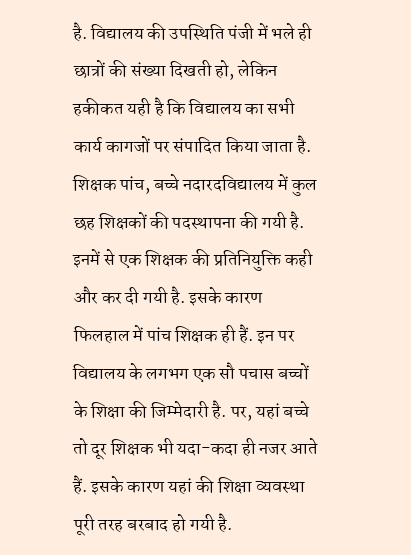है. विद्यालय की उपस्थिति पंजी में भले ही छात्रों की संख्या दिखती हो, लेकिन हकीकत यही है कि विद्यालय का सभी कार्य कागजों पर संपादित किया जाता है. शिक्षक पांच, बच्चे नदारदविद्यालय में कुल छह शिक्षकों की पदस्थापना की गयी है. इनमें से एक शिक्षक की प्रतिनियुक्ति कही और कर दी गयी है. इसके कारण फिलहाल में पांच शिक्षक ही हैं. इन पर विद्यालय के लगभग एक सौ पचास बच्चों के शिक्षा की जिम्मेदारी है. पर, यहां बच्चे तो दूर शिक्षक भी यदा-कदा ही नजर आते हैं. इसके कारण यहां की शिक्षा व्यवस्था पूरी तरह बरबाद हो गयी है.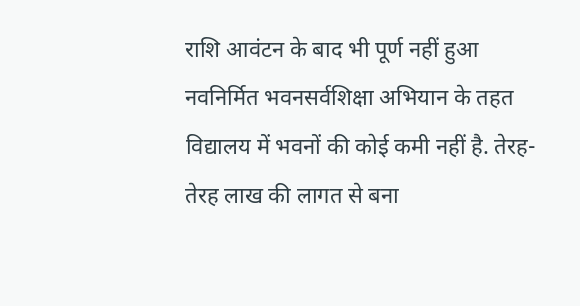राशि आवंटन के बाद भी पूर्ण नहीं हुआ नवनिर्मित भवनसर्वशिक्षा अभियान के तहत विद्यालय में भवनों की कोई कमी नहीं है. तेरह-तेरह लाख की लागत से बना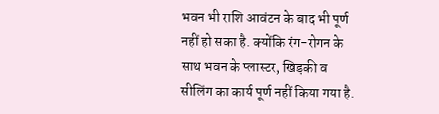भवन भी राशि आवंटन के बाद भी पूर्ण नहीं हो सका है. क्योंकि रंग-रोगन के साथ भवन के प्लास्टर, खिड़की व सीलिंग का कार्य पूर्ण नहीं किया गया है.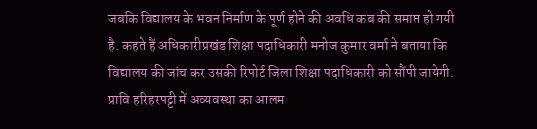जबकि विद्यालय के भवन निर्माण के पूर्ण होने की अवधि कब की समाप्त हो गयी है. कहते हैं अधिकारीप्रखंड शिक्षा पदाधिकारी मनोज कुमार वर्मा ने बताया कि विद्यालय की जांच कर उसकी रिपोर्ट जिला शिक्षा पदाधिकारी को सौंपी जायेगी.
प्रावि हरिहरपट्टी में अव्यवस्था का आलम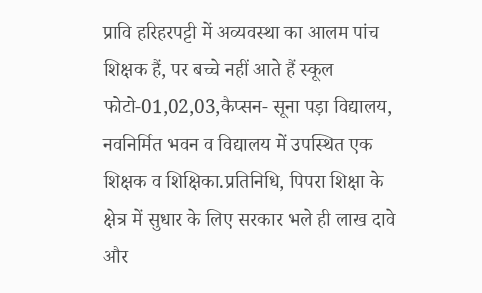प्रावि हरिहरपट्टी में अव्यवस्था का आलम पांच शिक्षक हैं, पर बच्चे नहीं आते हैं स्कूल फोटो-01,02,03,कैप्सन- सूना पड़ा विद्यालय, नवनिर्मित भवन व विद्यालय में उपस्थित एक शिक्षक व शिक्षिका.प्रतिनिधि, पिपरा शिक्षा के क्षेत्र में सुधार के लिए सरकार भले ही लाख दावे और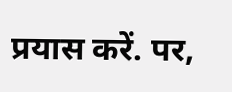प्रयास करें. पर,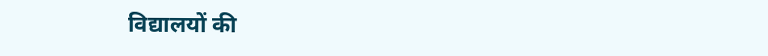विद्यालयों की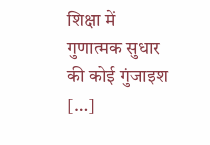शिक्षा में गुणात्मक सुधार की कोई गुंजाइश […]